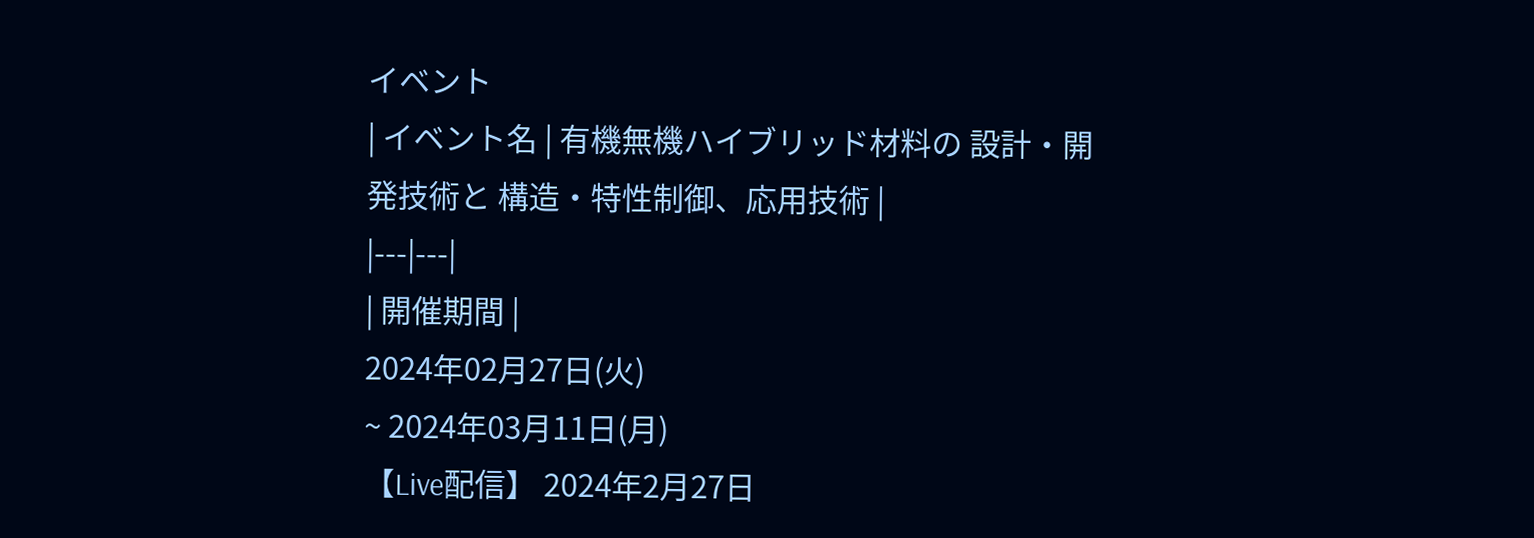イベント
| イベント名 | 有機無機ハイブリッド材料の 設計・開発技術と 構造・特性制御、応用技術 |
|---|---|
| 開催期間 |
2024年02月27日(火)
~ 2024年03月11日(月)
【Live配信】 2024年2月27日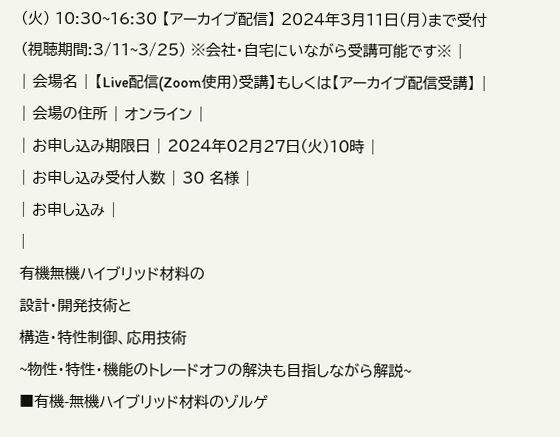(火) 10:30~16:30 【アーカイブ配信】 2024年3月11日(月)まで受付 (視聴期間:3/11~3/25) ※会社・自宅にいながら受講可能です※ |
| 会場名 | 【Live配信(Zoom使用)受講】もしくは【アーカイブ配信受講】 |
| 会場の住所 | オンライン |
| お申し込み期限日 | 2024年02月27日(火)10時 |
| お申し込み受付人数 | 30 名様 |
| お申し込み |
|
有機無機ハイブリッド材料の
設計・開発技術と
構造・特性制御、応用技術
~物性・特性・機能のトレードオフの解決も目指しながら解説~
■有機-無機ハイブリッド材料のゾルゲ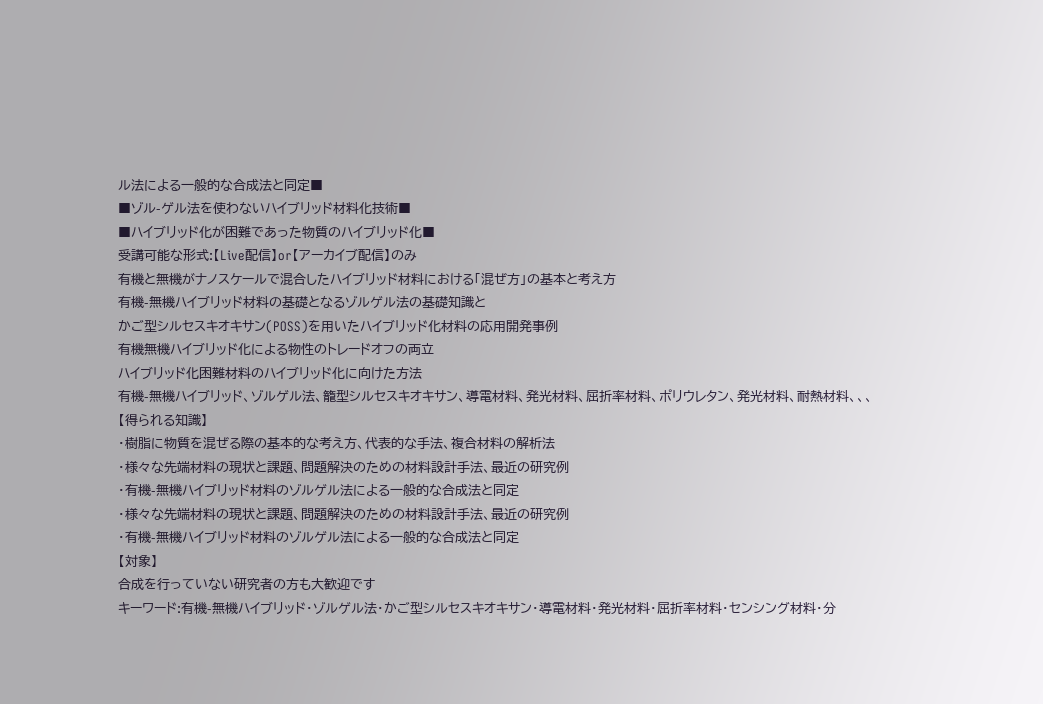ル法による一般的な合成法と同定■
■ゾル-ゲル法を使わないハイブリッド材料化技術■
■ハイブリッド化が困難であった物質のハイブリッド化■
受講可能な形式:【Live配信】or【アーカイブ配信】のみ
有機と無機がナノスケールで混合したハイブリッド材料における「混ぜ方」の基本と考え方
有機-無機ハイブリッド材料の基礎となるゾルゲル法の基礎知識と
かご型シルセスキオキサン(POSS)を用いたハイブリッド化材料の応用開発事例
有機無機ハイブリッド化による物性のトレードオフの両立
ハイブリッド化困難材料のハイブリッド化に向けた方法
有機-無機ハイブリッド、ゾルゲル法、籠型シルセスキオキサン、導電材料、発光材料、屈折率材料、ポリウレタン、発光材料、耐熱材料、、、
【得られる知識】
・樹脂に物質を混ぜる際の基本的な考え方、代表的な手法、複合材料の解析法
・様々な先端材料の現状と課題、問題解決のための材料設計手法、最近の研究例
・有機-無機ハイブリッド材料のゾルゲル法による一般的な合成法と同定
・様々な先端材料の現状と課題、問題解決のための材料設計手法、最近の研究例
・有機-無機ハイブリッド材料のゾルゲル法による一般的な合成法と同定
【対象】
合成を行っていない研究者の方も大歓迎です
キーワード:有機-無機ハイブリッド・ゾルゲル法・かご型シルセスキオキサン・導電材料・発光材料・屈折率材料・センシング材料・分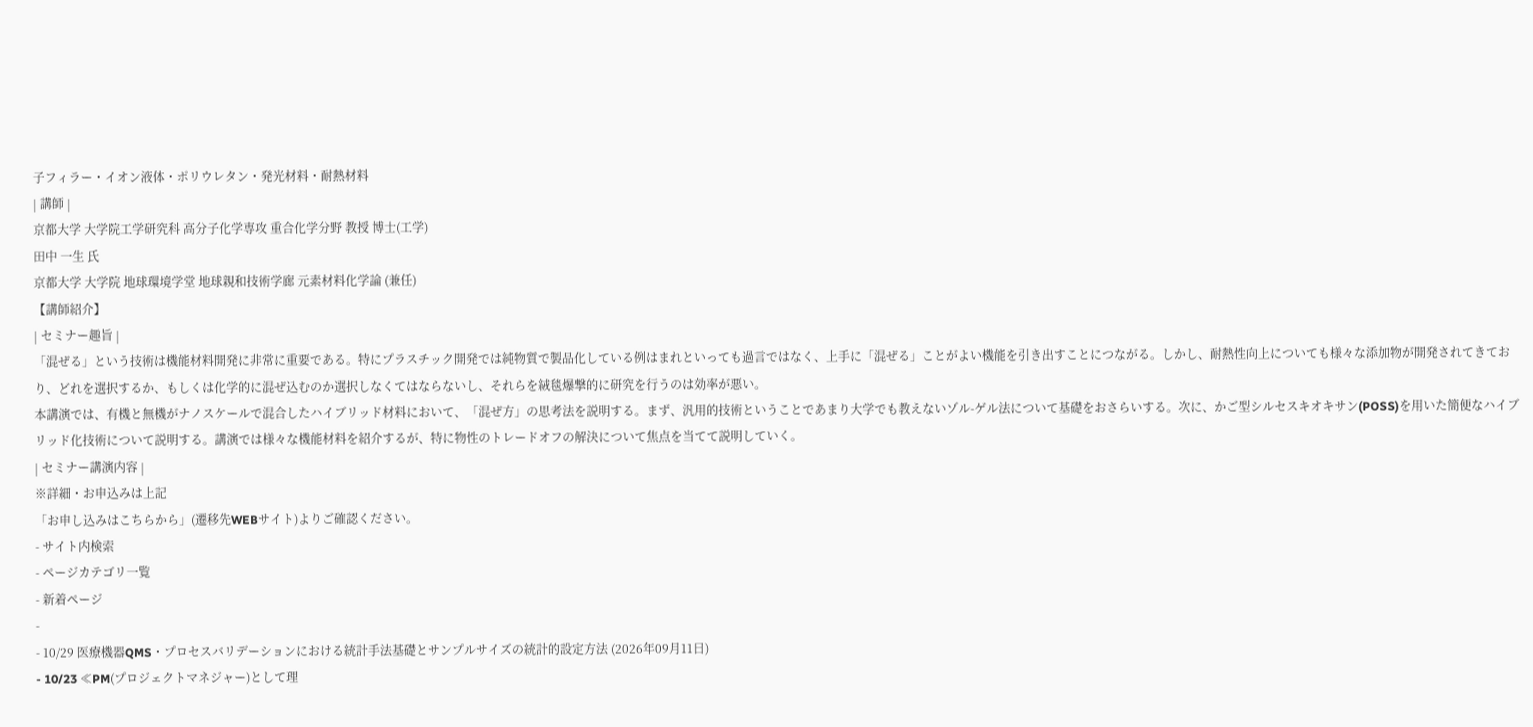子フィラー・イオン液体・ポリウレタン・発光材料・耐熱材料
| 講師 |
京都大学 大学院工学研究科 高分子化学専攻 重合化学分野 教授 博士(工学)
田中 一生 氏
京都大学 大学院 地球環境学堂 地球親和技術学廊 元素材料化学論 (兼任)
【講師紹介】
| セミナー趣旨 |
「混ぜる」という技術は機能材料開発に非常に重要である。特にプラスチック開発では純物質で製品化している例はまれといっても過言ではなく、上手に「混ぜる」ことがよい機能を引き出すことにつながる。しかし、耐熱性向上についても様々な添加物が開発されてきており、どれを選択するか、もしくは化学的に混ぜ込むのか選択しなくてはならないし、それらを絨毯爆撃的に研究を行うのは効率が悪い。
本講演では、有機と無機がナノスケールで混合したハイブリッド材料において、「混ぜ方」の思考法を説明する。まず、汎用的技術ということであまり大学でも教えないゾル-ゲル法について基礎をおさらいする。次に、かご型シルセスキオキサン(POSS)を用いた簡便なハイブリッド化技術について説明する。講演では様々な機能材料を紹介するが、特に物性のトレードオフの解決について焦点を当てて説明していく。
| セミナー講演内容 |
※詳細・お申込みは上記
「お申し込みはこちらから」(遷移先WEBサイト)よりご確認ください。
- サイト内検索
- ページカテゴリ一覧
- 新着ページ
-
- 10/29 医療機器QMS・プロセスバリデーションにおける統計手法基礎とサンプルサイズの統計的設定方法 (2026年09月11日)
- 10/23 ≪PM(プロジェクトマネジャー)として理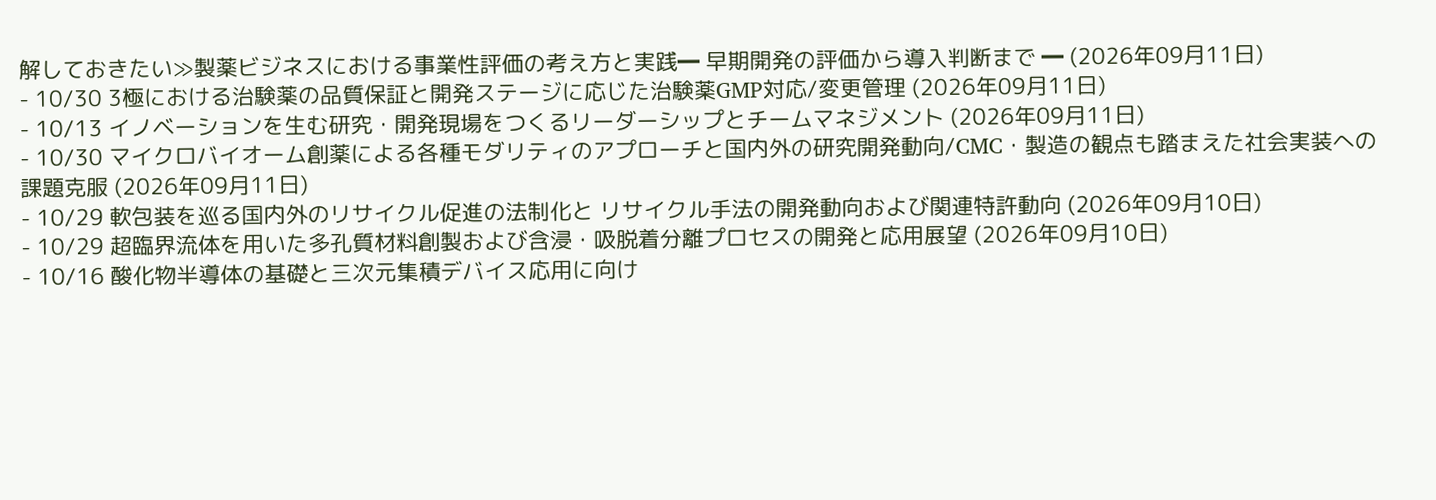解しておきたい≫製薬ビジネスにおける事業性評価の考え方と実践━ 早期開発の評価から導入判断まで ━ (2026年09月11日)
- 10/30 3極における治験薬の品質保証と開発ステージに応じた治験薬GMP対応/変更管理 (2026年09月11日)
- 10/13 イノベーションを生む研究・開発現場をつくるリーダーシップとチームマネジメント (2026年09月11日)
- 10/30 マイクロバイオーム創薬による各種モダリティのアプローチと国内外の研究開発動向/CMC・製造の観点も踏まえた社会実装への課題克服 (2026年09月11日)
- 10/29 軟包装を巡る国内外のリサイクル促進の法制化と リサイクル手法の開発動向および関連特許動向 (2026年09月10日)
- 10/29 超臨界流体を用いた多孔質材料創製および含浸・吸脱着分離プロセスの開発と応用展望 (2026年09月10日)
- 10/16 酸化物半導体の基礎と三次元集積デバイス応用に向け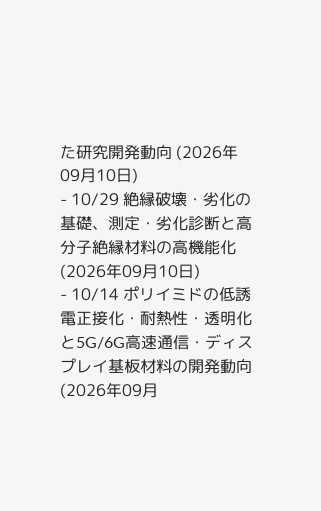た研究開発動向 (2026年09月10日)
- 10/29 絶縁破壊・劣化の基礎、測定・劣化診断と高分子絶縁材料の高機能化 (2026年09月10日)
- 10/14 ポリイミドの低誘電正接化・耐熱性・透明化と5G/6G高速通信・ディスプレイ基板材料の開発動向 (2026年09月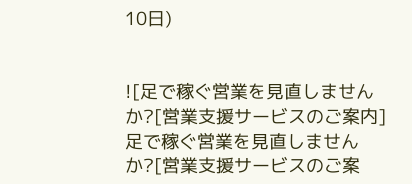10日)


![足で稼ぐ営業を見直しませんか?[営業支援サービスのご案内] 足で稼ぐ営業を見直しませんか?[営業支援サービスのご案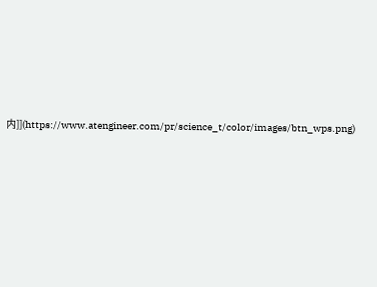内]](https://www.atengineer.com/pr/science_t/color/images/btn_wps.png)